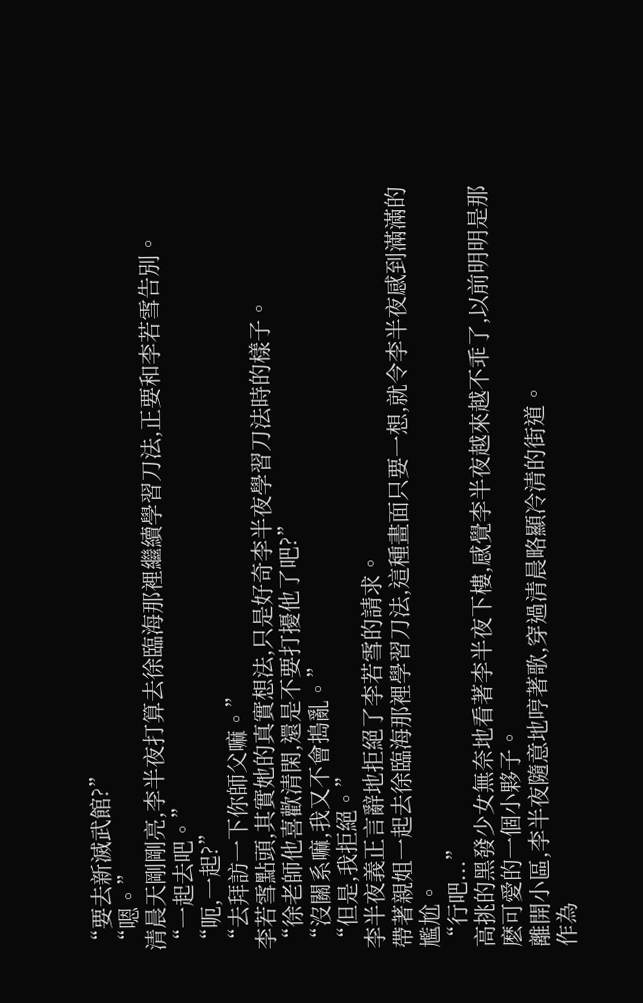“要去新滅武館?”
“嗯。”
清晨天剛剛亮,李半夜打算去徐臨海那裡繼續學習刀法,正要和李若雪告別。
“一起去吧。”
“呃,一起?”
“去拜訪一下你師父嘛。”
李若雪點頭,其實她的真實想法,只是好奇李半夜學習刀法時的樣子。
“徐老師他喜歡清閑,還是不要打擾他了吧?”
“沒關系嘛,我又不會搗亂。”
“但是,我拒絕。”
李半夜義正言辭地拒絕了李若雪的請求。
帶著親姐一起去徐臨海那裡學習刀法,這種畫面只要一想,就令李半夜感到滿滿的尷尬。
“行吧...”
高挑的黑發少女無奈地看著李半夜下樓,感覺李半夜越來越不乖了,以前明明是那麽可愛的一個小夥子。
離開小區,李半夜隨意地哼著歌,穿過清晨略顯冷清的街道。
作為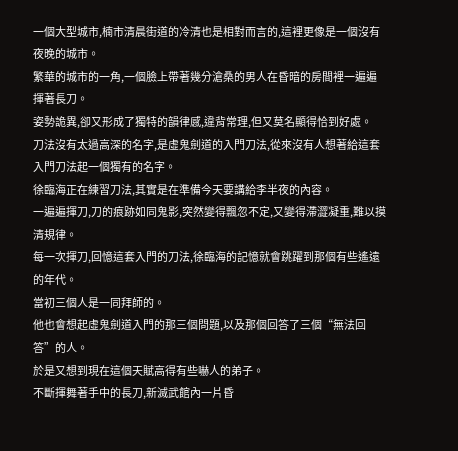一個大型城市,楠市清晨街道的冷清也是相對而言的,這裡更像是一個沒有夜晚的城市。
繁華的城市的一角,一個臉上帶著幾分滄桑的男人在昏暗的房間裡一遍遍揮著長刀。
姿勢詭異,卻又形成了獨特的韻律感,違背常理,但又莫名顯得恰到好處。
刀法沒有太過高深的名字,是虛鬼劍道的入門刀法,從來沒有人想著給這套入門刀法起一個獨有的名字。
徐臨海正在練習刀法,其實是在準備今天要講給李半夜的內容。
一遍遍揮刀,刀的痕跡如同鬼影,突然變得飄忽不定,又變得滯澀凝重,難以摸清規律。
每一次揮刀,回憶這套入門的刀法,徐臨海的記憶就會跳躍到那個有些遙遠的年代。
當初三個人是一同拜師的。
他也會想起虛鬼劍道入門的那三個問題,以及那個回答了三個“無法回答”的人。
於是又想到現在這個天賦高得有些嚇人的弟子。
不斷揮舞著手中的長刀,新滅武館內一片昏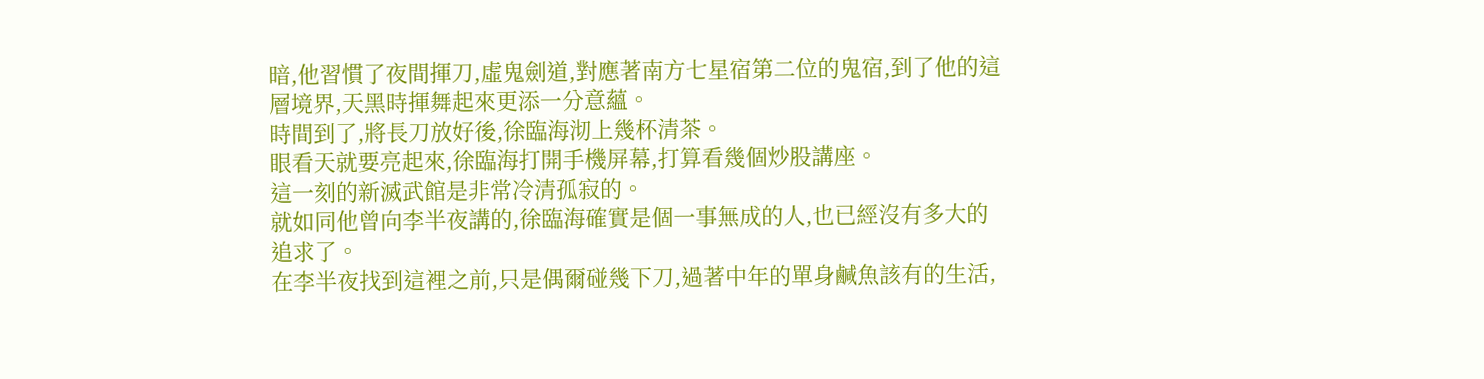暗,他習慣了夜間揮刀,虛鬼劍道,對應著南方七星宿第二位的鬼宿,到了他的這層境界,天黑時揮舞起來更添一分意蘊。
時間到了,將長刀放好後,徐臨海沏上幾杯清茶。
眼看天就要亮起來,徐臨海打開手機屏幕,打算看幾個炒股講座。
這一刻的新滅武館是非常冷清孤寂的。
就如同他曾向李半夜講的,徐臨海確實是個一事無成的人,也已經沒有多大的追求了。
在李半夜找到這裡之前,只是偶爾碰幾下刀,過著中年的單身鹹魚該有的生活,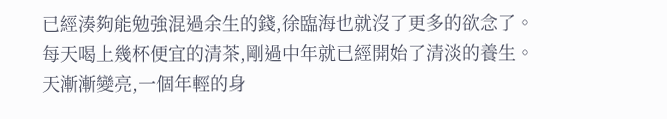已經湊夠能勉強混過余生的錢,徐臨海也就沒了更多的欲念了。
每天喝上幾杯便宜的清茶,剛過中年就已經開始了清淡的養生。
天漸漸變亮,一個年輕的身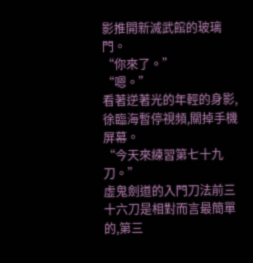影推開新滅武館的玻璃門。
“你來了。”
“嗯。”
看著逆著光的年輕的身影,徐臨海暫停視頻,關掉手機屏幕。
“今天來練習第七十九刀。”
虛鬼劍道的入門刀法前三十六刀是相對而言最簡單的,第三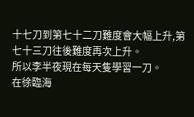十七刀到第七十二刀難度會大幅上升,第七十三刀往後難度再次上升。
所以李半夜現在每天隻學習一刀。
在徐臨海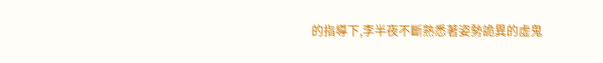的指導下,李半夜不斷熟悉著姿勢詭異的虛鬼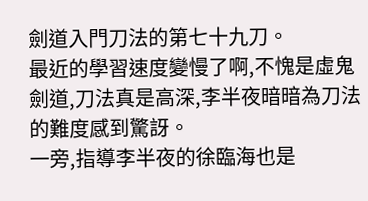劍道入門刀法的第七十九刀。
最近的學習速度變慢了啊,不愧是虛鬼劍道,刀法真是高深,李半夜暗暗為刀法的難度感到驚訝。
一旁,指導李半夜的徐臨海也是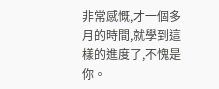非常感慨,才一個多月的時間,就學到這樣的進度了,不愧是你。